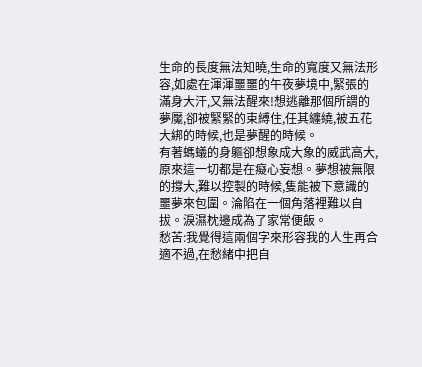生命的長度無法知曉,生命的寬度又無法形容,如處在渾渾噩噩的午夜夢境中,緊張的滿身大汗,又無法醒來!想逃離那個所謂的夢魘,卻被緊緊的束縛住,任其纏繞,被五花大綁的時候,也是夢醒的時候。
有著螞蟻的身軀卻想象成大象的威武高大,原來這一切都是在癡心妄想。夢想被無限的撐大,難以控製的時候,隻能被下意識的噩夢來包圍。淪陷在一個角落裡難以自拔。淚濕枕邊成為了家常便飯。
愁苦:我覺得這兩個字來形容我的人生再合適不過,在愁緒中把自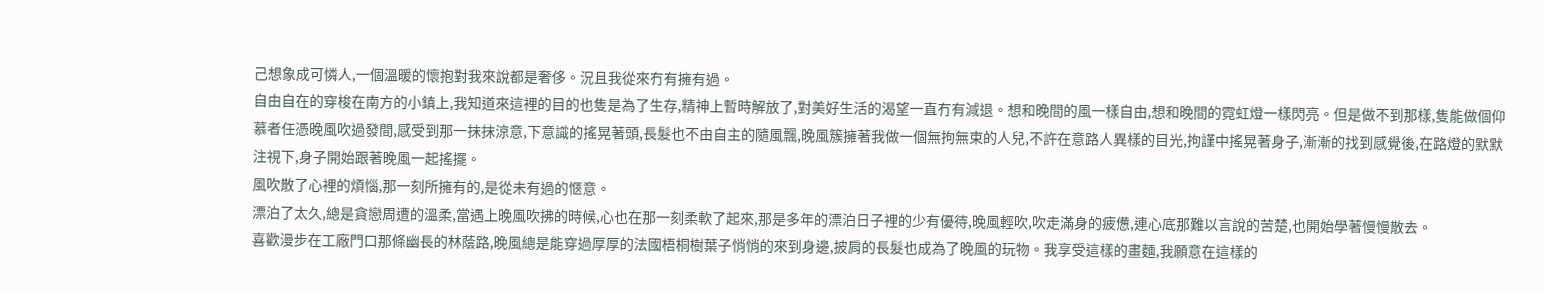己想象成可憐人,一個溫暖的懷抱對我來說都是奢侈。況且我從來冇有擁有過。
自由自在的穿梭在南方的小鎮上,我知道來這裡的目的也隻是為了生存,精神上暫時解放了,對美好生活的渴望一直冇有減退。想和晚間的風一樣自由,想和晚間的霓虹燈一樣閃亮。但是做不到那樣,隻能做個仰慕者任憑晚風吹過發間,感受到那一抹抹涼意,下意識的搖晃著頭,長髮也不由自主的隨風飄,晚風簇擁著我做一個無拘無束的人兒,不許在意路人異樣的目光,拘謹中搖晃著身子,漸漸的找到感覺後,在路燈的默默注視下,身子開始跟著晚風一起搖擺。
風吹散了心裡的煩惱,那一刻所擁有的,是從未有過的愜意。
漂泊了太久,總是貪戀周遭的溫柔,當遇上晚風吹拂的時候,心也在那一刻柔軟了起來,那是多年的漂泊日子裡的少有優待,晚風輕吹,吹走滿身的疲憊,連心底那難以言說的苦楚,也開始學著慢慢散去。
喜歡漫步在工廠門口那條幽長的林蔭路,晚風總是能穿過厚厚的法國梧桐樹葉子悄悄的來到身邊,披肩的長髮也成為了晚風的玩物。我享受這樣的畫麵,我願意在這樣的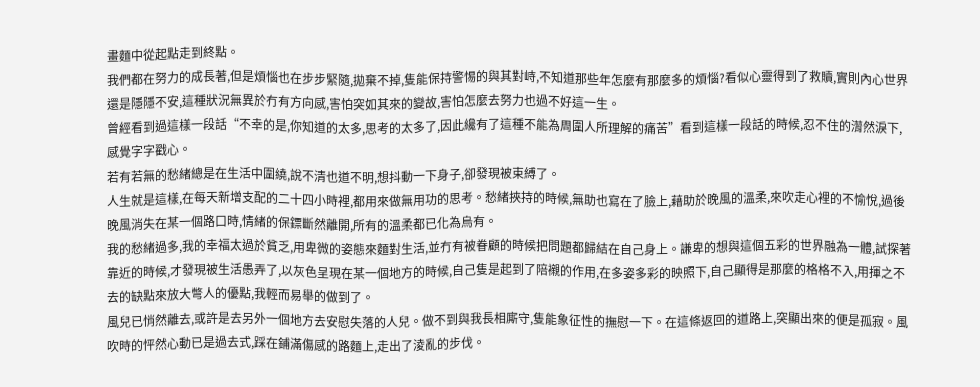畫麵中從起點走到終點。
我們都在努力的成長著,但是煩惱也在步步緊隨,拋棄不掉,隻能保持警惕的與其對峙,不知道那些年怎麼有那麼多的煩惱?看似心靈得到了救贖,實則內心世界還是隱隱不安,這種狀況無異於冇有方向感,害怕突如其來的變故,害怕怎麼去努力也過不好這一生。
曾經看到過這樣一段話“不幸的是,你知道的太多,思考的太多了,因此纔有了這種不能為周圍人所理解的痛苦”看到這樣一段話的時候,忍不住的潸然淚下,感覺字字戳心。
若有若無的愁緒總是在生活中圍繞,說不清也道不明,想抖動一下身子,卻發現被束縛了。
人生就是這樣,在每天新增支配的二十四小時裡,都用來做無用功的思考。愁緒挾持的時候,無助也寫在了臉上,藉助於晚風的溫柔,來吹走心裡的不愉悅,過後晚風消失在某一個路口時,情緒的保鏢斷然離開,所有的溫柔都已化為烏有。
我的愁緒過多,我的幸福太過於貧乏,用卑微的姿態來麵對生活,並冇有被眷顧的時候把問題都歸結在自己身上。謙卑的想與這個五彩的世界融為一體,試探著靠近的時候,才發現被生活愚弄了,以灰色呈現在某一個地方的時候,自己隻是起到了陪襯的作用,在多姿多彩的映照下,自己顯得是那麼的格格不入,用揮之不去的缺點來放大彆人的優點,我輕而易舉的做到了。
風兒已悄然離去,或許是去另外一個地方去安慰失落的人兒。做不到與我長相廝守,隻能象征性的撫慰一下。在這條返回的道路上,突顯出來的便是孤寂。風吹時的怦然心動已是過去式,踩在鋪滿傷感的路麵上,走出了淩亂的步伐。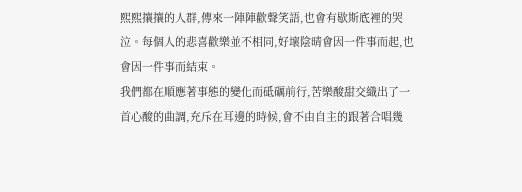熙熙攘攘的人群,傳來一陣陣歡聲笑語,也會有歇斯底裡的哭泣。每個人的悲喜歡樂並不相同,好壞陰晴會因一件事而起,也會因一件事而結束。
我們都在順應著事態的變化而砥礪前行,苦樂酸甜交織出了一首心酸的曲調,充斥在耳邊的時候,會不由自主的跟著合唱幾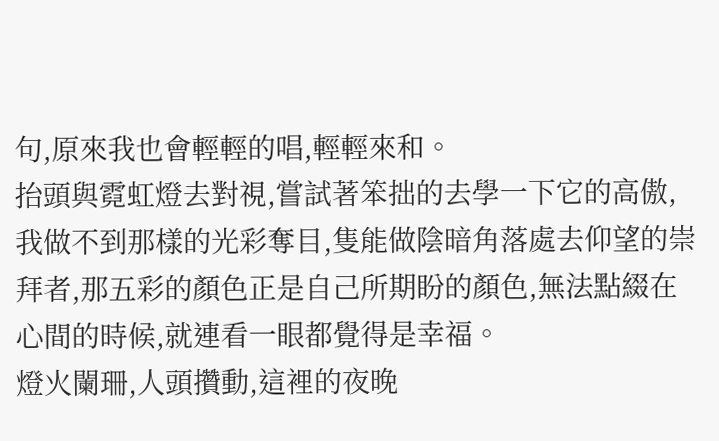句,原來我也會輕輕的唱,輕輕來和。
抬頭與霓虹燈去對視,嘗試著笨拙的去學一下它的高傲,我做不到那樣的光彩奪目,隻能做陰暗角落處去仰望的崇拜者,那五彩的顏色正是自己所期盼的顏色,無法點綴在心間的時候,就連看一眼都覺得是幸福。
燈火闌珊,人頭攢動,這裡的夜晚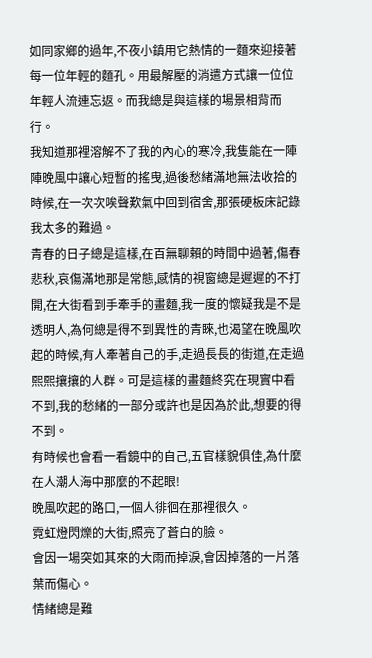如同家鄉的過年,不夜小鎮用它熱情的一麵來迎接著每一位年輕的麵孔。用最解壓的消遣方式讓一位位年輕人流連忘返。而我總是與這樣的場景相背而行。
我知道那裡溶解不了我的內心的寒冷,我隻能在一陣陣晚風中讓心短暫的搖曳,過後愁緒滿地無法收拾的時候,在一次次唉聲歎氣中回到宿舍,那張硬板床記錄我太多的難過。
青春的日子總是這樣,在百無聊賴的時間中過著,傷春悲秋,哀傷滿地那是常態,感情的視窗總是遲遲的不打開,在大街看到手牽手的畫麵,我一度的懷疑我是不是透明人,為何總是得不到異性的青睞,也渴望在晚風吹起的時候,有人牽著自己的手,走過長長的街道,在走過熙熙攘攘的人群。可是這樣的畫麵終究在現實中看不到,我的愁緒的一部分或許也是因為於此,想要的得不到。
有時候也會看一看鏡中的自己,五官樣貌俱佳,為什麼在人潮人海中那麼的不起眼!
晚風吹起的路口,一個人徘徊在那裡很久。
霓虹燈閃爍的大街,照亮了蒼白的臉。
會因一場突如其來的大雨而掉淚,會因掉落的一片落葉而傷心。
情緒總是難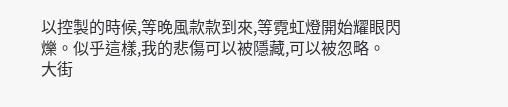以控製的時候,等晚風款款到來,等霓虹燈開始耀眼閃爍。似乎這樣,我的悲傷可以被隱藏,可以被忽略。
大街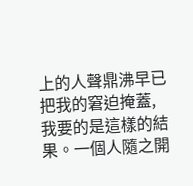上的人聲鼎沸早已把我的窘迫掩蓋,我要的是這樣的結果。一個人隨之開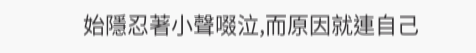始隱忍著小聲啜泣,而原因就連自己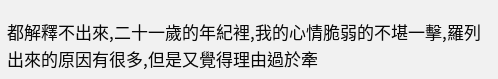都解釋不出來,二十一歲的年紀裡,我的心情脆弱的不堪一擊,羅列出來的原因有很多,但是又覺得理由過於牽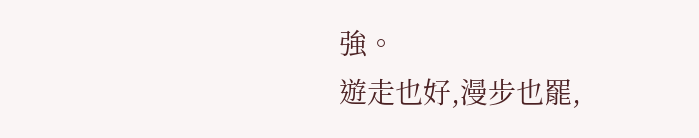強。
遊走也好,漫步也罷,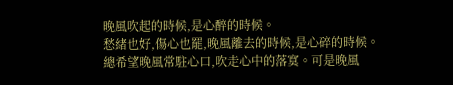晚風吹起的時候,是心醉的時候。
愁緒也好,傷心也罷,晚風離去的時候,是心碎的時候。
總希望晚風常駐心口,吹走心中的落寞。可是晚風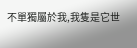不單獨屬於我,我隻是它世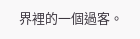界裡的一個過客。